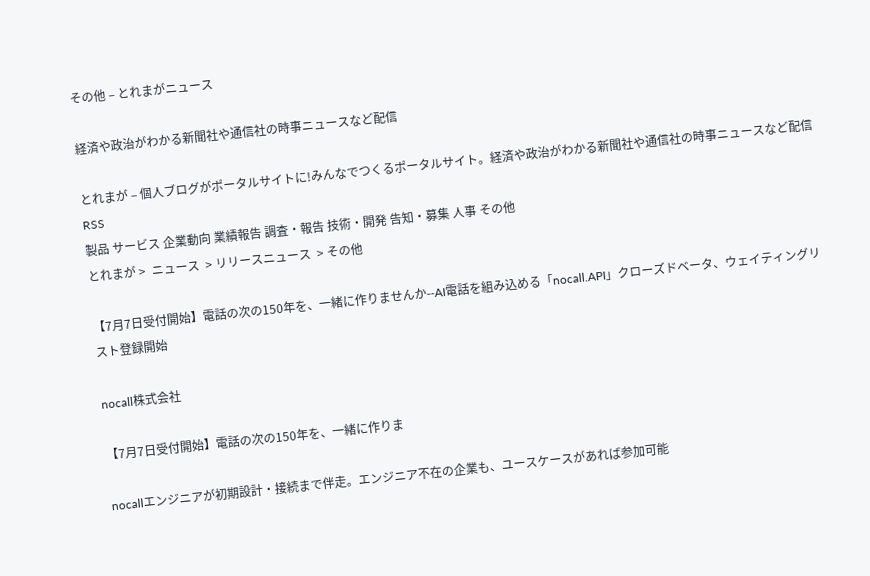その他 – とれまがニュース

経済や政治がわかる新聞社や通信社の時事ニュースなど配信

とれまが – 個人ブログがポータルサイトに!みんなでつくるポータルサイト。経済や政治がわかる新聞社や通信社の時事ニュースなど配信
RSS
製品 サービス 企業動向 業績報告 調査・報告 技術・開発 告知・募集 人事 その他
とれまが >  ニュース  > リリースニュース  > その他

【7月7日受付開始】電話の次の150年を、一緒に作りませんか--AI電話を組み込める「nocall.API」クローズドベータ、ウェイティングリスト登録開始

nocall株式会社

【7月7日受付開始】電話の次の150年を、一緒に作りま

nocallエンジニアが初期設計・接続まで伴走。エンジニア不在の企業も、ユースケースがあれば参加可能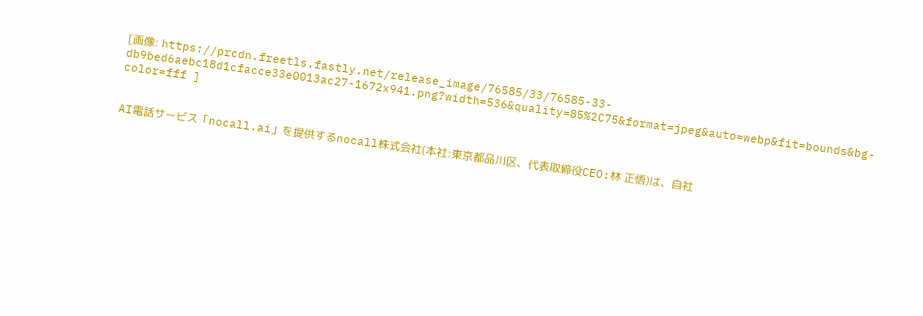[画像: https://prcdn.freetls.fastly.net/release_image/76585/33/76585-33-db9bed6aebc18d1cfacce33e0013ac27-1672x941.png?width=536&quality=85%2C75&format=jpeg&auto=webp&fit=bounds&bg-color=fff ]


AI電話サービス「nocall.ai」を提供するnocall株式会社(本社:東京都品川区、代表取締役CEO:林 正悟)は、自社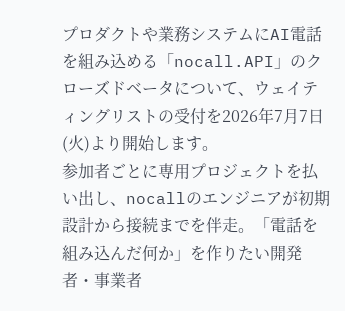プロダクトや業務システムにAI電話を組み込める「nocall.API」のクローズドベータについて、ウェイティングリストの受付を2026年7月7日(火)より開始します。
参加者ごとに専用プロジェクトを払い出し、nocallのエンジニアが初期設計から接続までを伴走。「電話を組み込んだ何か」を作りたい開発者・事業者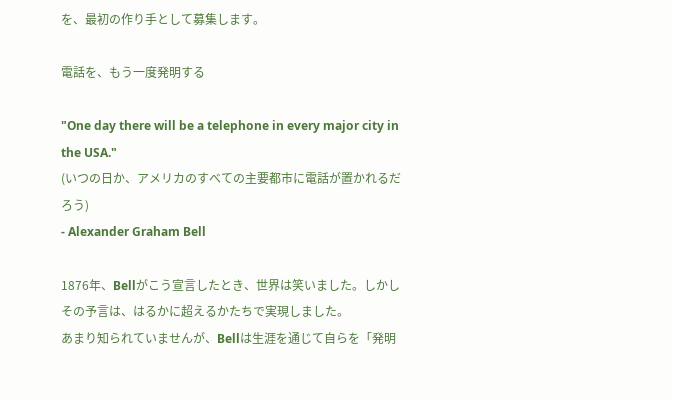を、最初の作り手として募集します。

電話を、もう一度発明する

"One day there will be a telephone in every major city in the USA."
(いつの日か、アメリカのすべての主要都市に電話が置かれるだろう)
- Alexander Graham Bell

1876年、Bellがこう宣言したとき、世界は笑いました。しかしその予言は、はるかに超えるかたちで実現しました。
あまり知られていませんが、Bellは生涯を通じて自らを「発明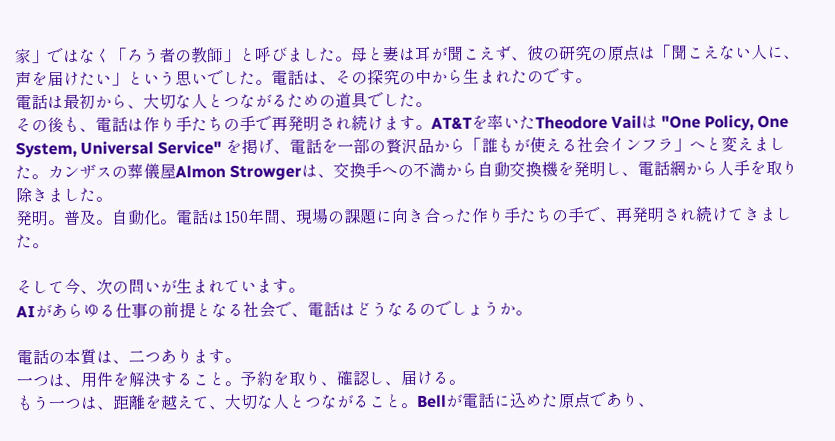家」ではなく「ろう者の教師」と呼びました。母と妻は耳が聞こえず、彼の研究の原点は「聞こえない人に、声を届けたい」という思いでした。電話は、その探究の中から生まれたのです。
電話は最初から、大切な人とつながるための道具でした。
その後も、電話は作り手たちの手で再発明され続けます。AT&Tを率いたTheodore Vailは "One Policy, One System, Universal Service" を掲げ、電話を一部の贅沢品から「誰もが使える社会インフラ」へと変えました。カンザスの葬儀屋Almon Strowgerは、交換手への不満から自動交換機を発明し、電話網から人手を取り除きました。
発明。普及。自動化。電話は150年間、現場の課題に向き合った作り手たちの手で、再発明され続けてきました。

そして今、次の問いが生まれています。
AIがあらゆる仕事の前提となる社会で、電話はどうなるのでしょうか。

電話の本質は、二つあります。
一つは、用件を解決すること。予約を取り、確認し、届ける。
もう一つは、距離を越えて、大切な人とつながること。Bellが電話に込めた原点であり、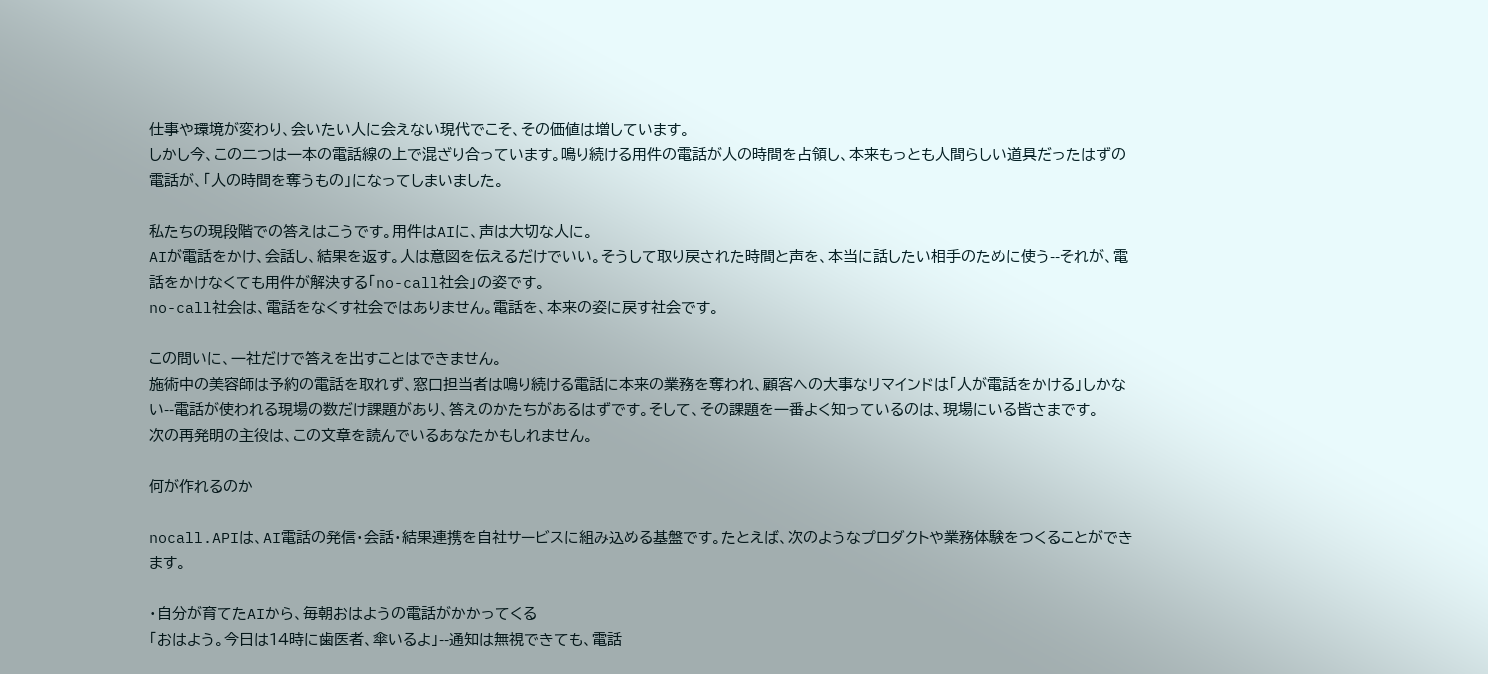仕事や環境が変わり、会いたい人に会えない現代でこそ、その価値は増しています。
しかし今、この二つは一本の電話線の上で混ざり合っています。鳴り続ける用件の電話が人の時間を占領し、本来もっとも人間らしい道具だったはずの電話が、「人の時間を奪うもの」になってしまいました。

私たちの現段階での答えはこうです。用件はAIに、声は大切な人に。
AIが電話をかけ、会話し、結果を返す。人は意図を伝えるだけでいい。そうして取り戻された時間と声を、本当に話したい相手のために使う--それが、電話をかけなくても用件が解決する「no-call社会」の姿です。
no-call社会は、電話をなくす社会ではありません。電話を、本来の姿に戻す社会です。

この問いに、一社だけで答えを出すことはできません。
施術中の美容師は予約の電話を取れず、窓口担当者は鳴り続ける電話に本来の業務を奪われ、顧客への大事なリマインドは「人が電話をかける」しかない--電話が使われる現場の数だけ課題があり、答えのかたちがあるはずです。そして、その課題を一番よく知っているのは、現場にいる皆さまです。
次の再発明の主役は、この文章を読んでいるあなたかもしれません。

何が作れるのか

nocall.APIは、AI電話の発信・会話・結果連携を自社サービスに組み込める基盤です。たとえば、次のようなプロダクトや業務体験をつくることができます。

・自分が育てたAIから、毎朝おはようの電話がかかってくる
「おはよう。今日は14時に歯医者、傘いるよ」--通知は無視できても、電話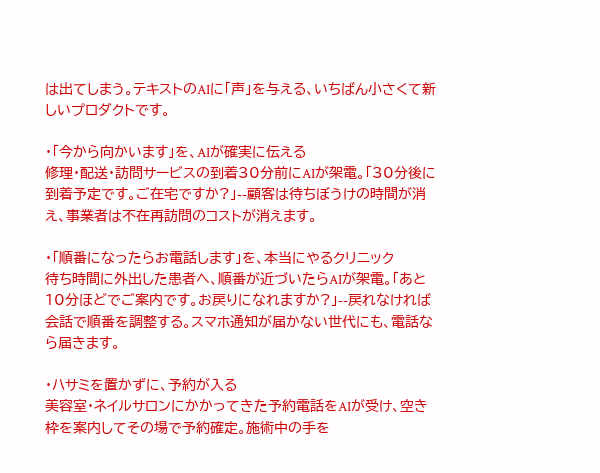は出てしまう。テキストのAIに「声」を与える、いちばん小さくて新しいプロダクトです。

・「今から向かいます」を、AIが確実に伝える
修理・配送・訪問サービスの到着30分前にAIが架電。「30分後に到着予定です。ご在宅ですか?」--顧客は待ちぼうけの時間が消え、事業者は不在再訪問のコストが消えます。

・「順番になったらお電話します」を、本当にやるクリニック
待ち時間に外出した患者へ、順番が近づいたらAIが架電。「あと10分ほどでご案内です。お戻りになれますか?」--戻れなければ会話で順番を調整する。スマホ通知が届かない世代にも、電話なら届きます。

・ハサミを置かずに、予約が入る
美容室・ネイルサロンにかかってきた予約電話をAIが受け、空き枠を案内してその場で予約確定。施術中の手を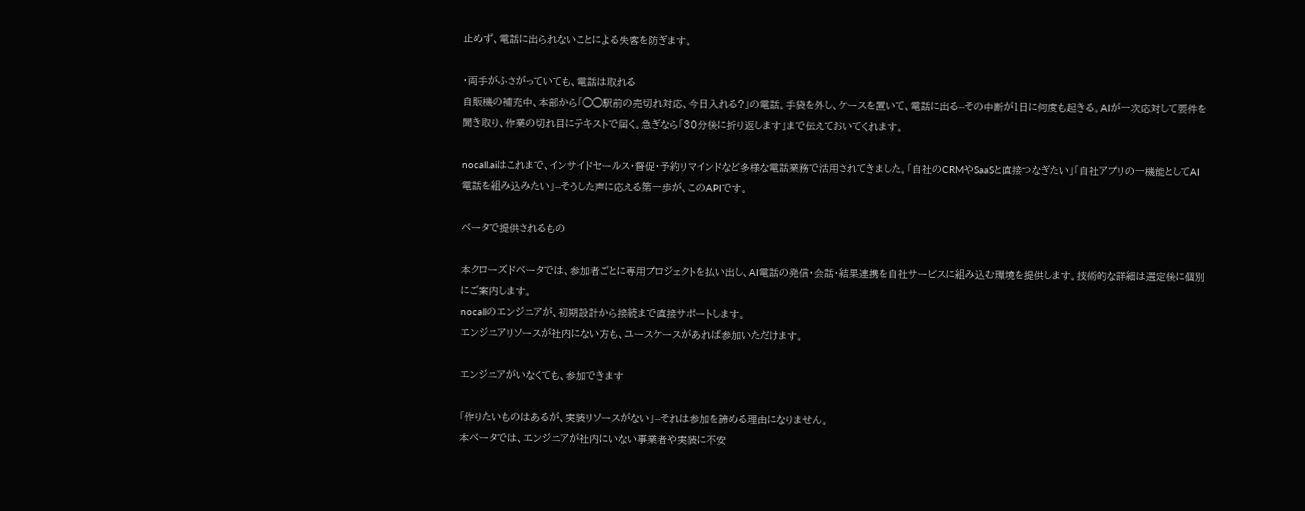止めず、電話に出られないことによる失客を防ぎます。

・両手がふさがっていても、電話は取れる
自販機の補充中、本部から「◯◯駅前の売切れ対応、今日入れる?」の電話。手袋を外し、ケースを置いて、電話に出る--その中断が1日に何度も起きる。AIが一次応対して要件を聞き取り、作業の切れ目にテキストで届く。急ぎなら「30分後に折り返します」まで伝えておいてくれます。

nocall.aiはこれまで、インサイドセールス・督促・予約リマインドなど多様な電話業務で活用されてきました。「自社のCRMやSaaSと直接つなぎたい」「自社アプリの一機能としてAI電話を組み込みたい」--そうした声に応える第一歩が、このAPIです。

ベータで提供されるもの

本クローズドベータでは、参加者ごとに専用プロジェクトを払い出し、AI電話の発信・会話・結果連携を自社サービスに組み込む環境を提供します。技術的な詳細は選定後に個別にご案内します。
nocallのエンジニアが、初期設計から接続まで直接サポートします。
エンジニアリソースが社内にない方も、ユースケースがあれば参加いただけます。

エンジニアがいなくても、参加できます

「作りたいものはあるが、実装リソースがない」--それは参加を諦める理由になりません。
本ベータでは、エンジニアが社内にいない事業者や実装に不安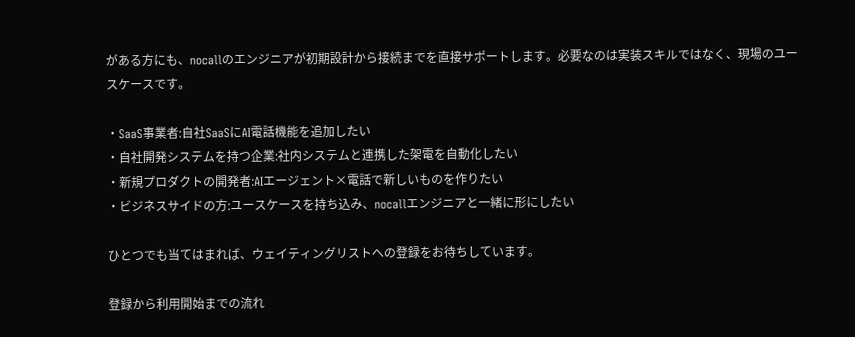がある方にも、nocallのエンジニアが初期設計から接続までを直接サポートします。必要なのは実装スキルではなく、現場のユースケースです。

・SaaS事業者:自社SaaSにAI電話機能を追加したい
・自社開発システムを持つ企業:社内システムと連携した架電を自動化したい
・新規プロダクトの開発者:AIエージェント×電話で新しいものを作りたい
・ビジネスサイドの方:ユースケースを持ち込み、nocallエンジニアと一緒に形にしたい

ひとつでも当てはまれば、ウェイティングリストへの登録をお待ちしています。

登録から利用開始までの流れ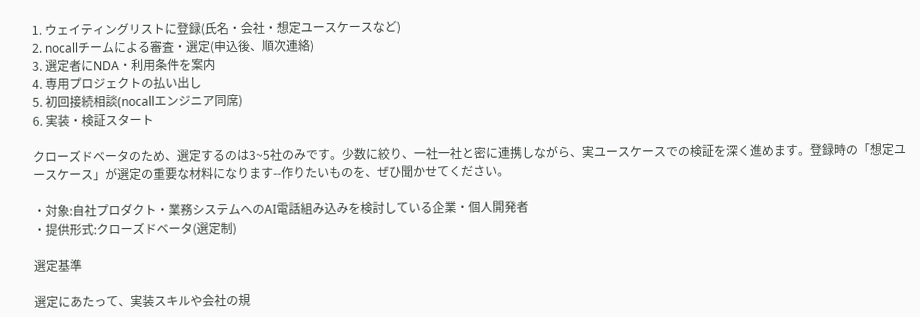1. ウェイティングリストに登録(氏名・会社・想定ユースケースなど)
2. nocallチームによる審査・選定(申込後、順次連絡)
3. 選定者にNDA・利用条件を案内
4. 専用プロジェクトの払い出し
5. 初回接続相談(nocallエンジニア同席)
6. 実装・検証スタート

クローズドベータのため、選定するのは3~5社のみです。少数に絞り、一社一社と密に連携しながら、実ユースケースでの検証を深く進めます。登録時の「想定ユースケース」が選定の重要な材料になります--作りたいものを、ぜひ聞かせてください。

・対象:自社プロダクト・業務システムへのAI電話組み込みを検討している企業・個人開発者
・提供形式:クローズドベータ(選定制)

選定基準

選定にあたって、実装スキルや会社の規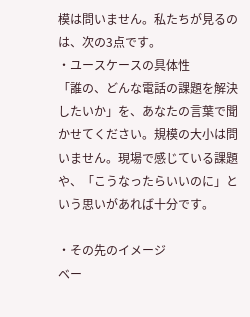模は問いません。私たちが見るのは、次の3点です。
・ユースケースの具体性
「誰の、どんな電話の課題を解決したいか」を、あなたの言葉で聞かせてください。規模の大小は問いません。現場で感じている課題や、「こうなったらいいのに」という思いがあれば十分です。

・その先のイメージ
ベー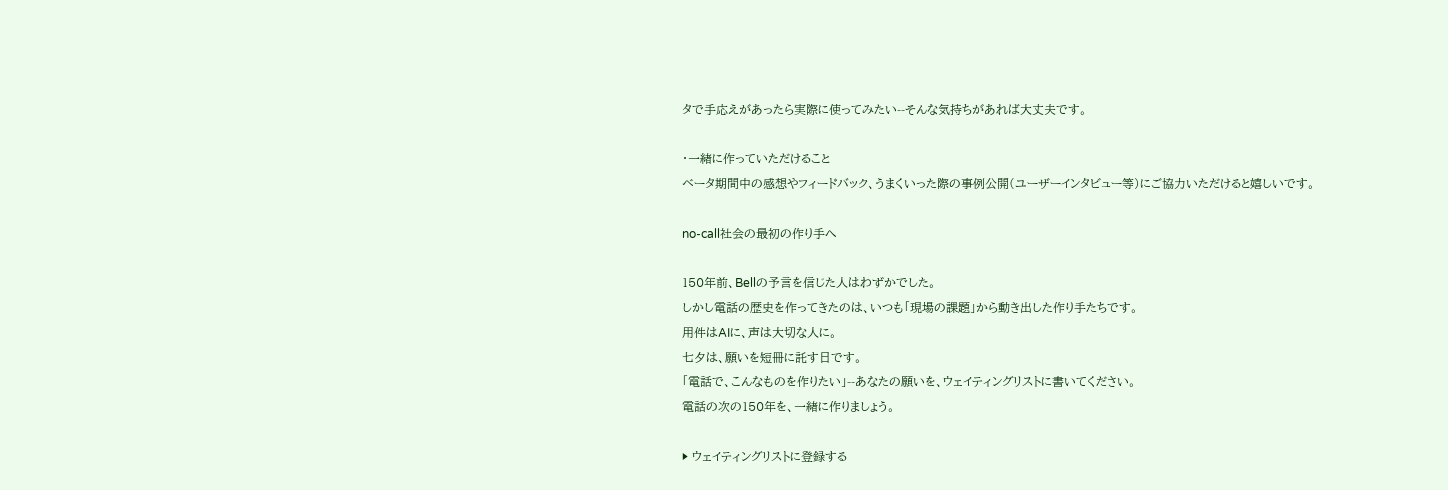タで手応えがあったら実際に使ってみたい--そんな気持ちがあれば大丈夫です。

・一緒に作っていただけること
ベータ期間中の感想やフィードバック、うまくいった際の事例公開(ユーザーインタビュー等)にご協力いただけると嬉しいです。

no-call社会の最初の作り手へ

150年前、Bellの予言を信じた人はわずかでした。
しかし電話の歴史を作ってきたのは、いつも「現場の課題」から動き出した作り手たちです。
用件はAIに、声は大切な人に。
七夕は、願いを短冊に託す日です。
「電話で、こんなものを作りたい」--あなたの願いを、ウェイティングリストに書いてください。
電話の次の150年を、一緒に作りましょう。

▶ ウェイティングリストに登録する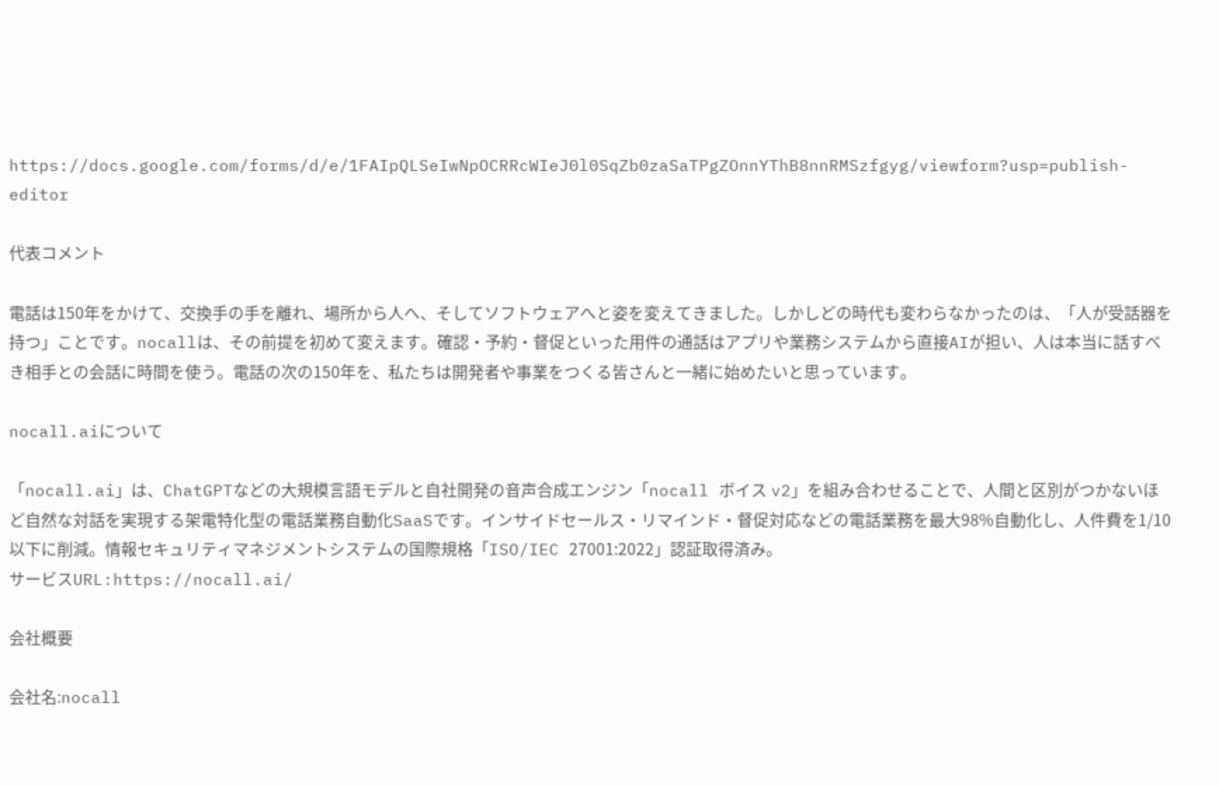https://docs.google.com/forms/d/e/1FAIpQLSeIwNpOCRRcWIeJ0l0SqZb0zaSaTPgZOnnYThB8nnRMSzfgyg/viewform?usp=publish-editor

代表コメント

電話は150年をかけて、交換手の手を離れ、場所から人へ、そしてソフトウェアへと姿を変えてきました。しかしどの時代も変わらなかったのは、「人が受話器を持つ」ことです。nocallは、その前提を初めて変えます。確認・予約・督促といった用件の通話はアプリや業務システムから直接AIが担い、人は本当に話すべき相手との会話に時間を使う。電話の次の150年を、私たちは開発者や事業をつくる皆さんと一緒に始めたいと思っています。

nocall.aiについて

「nocall.ai」は、ChatGPTなどの大規模言語モデルと自社開発の音声合成エンジン「nocall ボイス v2」を組み合わせることで、人間と区別がつかないほど自然な対話を実現する架電特化型の電話業務自動化SaaSです。インサイドセールス・リマインド・督促対応などの電話業務を最大98%自動化し、人件費を1/10以下に削減。情報セキュリティマネジメントシステムの国際規格「ISO/IEC 27001:2022」認証取得済み。
サービスURL:https://nocall.ai/

会社概要

会社名:nocall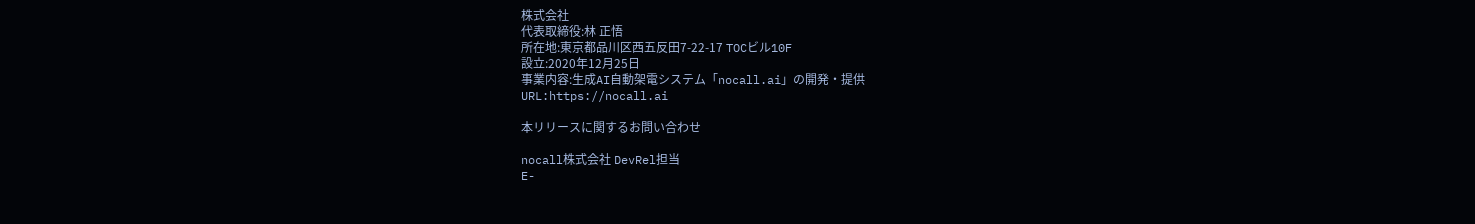株式会社
代表取締役:林 正悟
所在地:東京都品川区西五反田7-22-17 TOCビル10F
設立:2020年12月25日
事業内容:生成AI自動架電システム「nocall.ai」の開発・提供
URL:https://nocall.ai

本リリースに関するお問い合わせ

nocall株式会社 DevRel担当
E-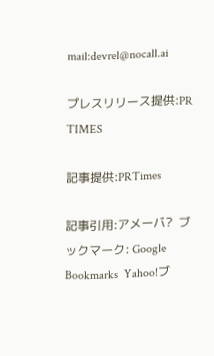mail:devrel@nocall.ai

プレスリリース提供:PR TIMES

記事提供:PRTimes

記事引用:アメーバ?  ブックマーク: Google Bookmarks  Yahoo!ブ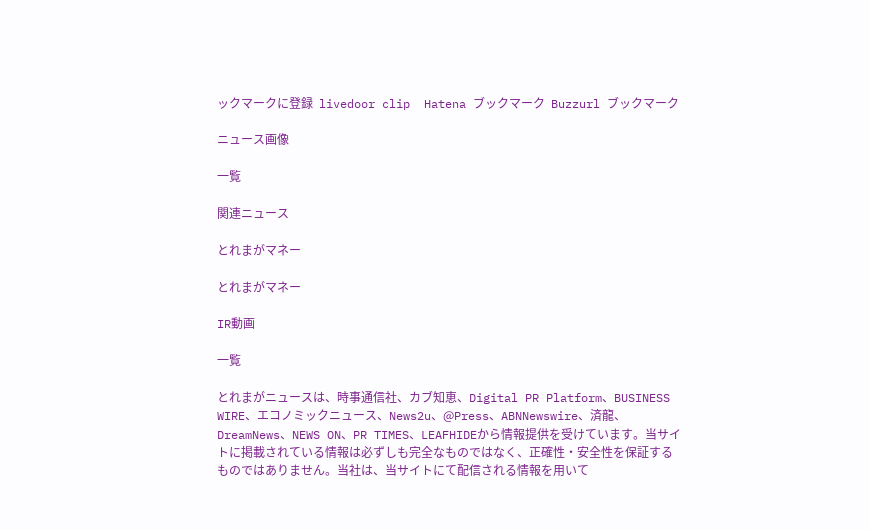ックマークに登録  livedoor clip  Hatena ブックマーク  Buzzurl ブックマーク

ニュース画像

一覧

関連ニュース

とれまがマネー

とれまがマネー

IR動画

一覧

とれまがニュースは、時事通信社、カブ知恵、Digital PR Platform、BUSINESS WIRE、エコノミックニュース、News2u、@Press、ABNNewswire、済龍、DreamNews、NEWS ON、PR TIMES、LEAFHIDEから情報提供を受けています。当サイトに掲載されている情報は必ずしも完全なものではなく、正確性・安全性を保証するものではありません。当社は、当サイトにて配信される情報を用いて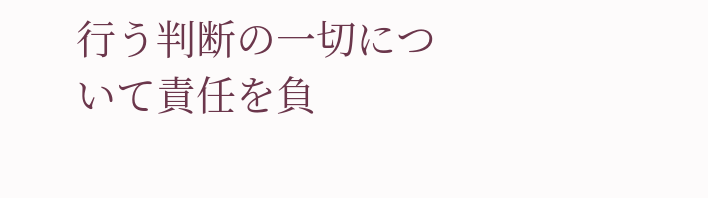行う判断の一切について責任を負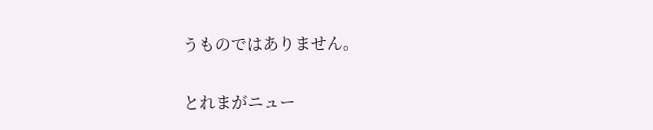うものではありません。

とれまがニュー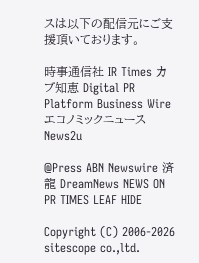スは以下の配信元にご支援頂いております。

時事通信社 IR Times カブ知恵 Digital PR Platform Business Wire エコノミックニュース News2u

@Press ABN Newswire 済龍 DreamNews NEWS ON PR TIMES LEAF HIDE

Copyright (C) 2006-2026 sitescope co.,ltd.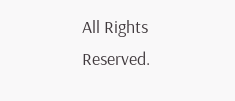All Rights Reserved.